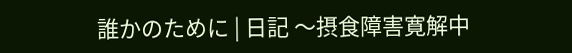誰かのために | 日記 〜摂食障害寛解中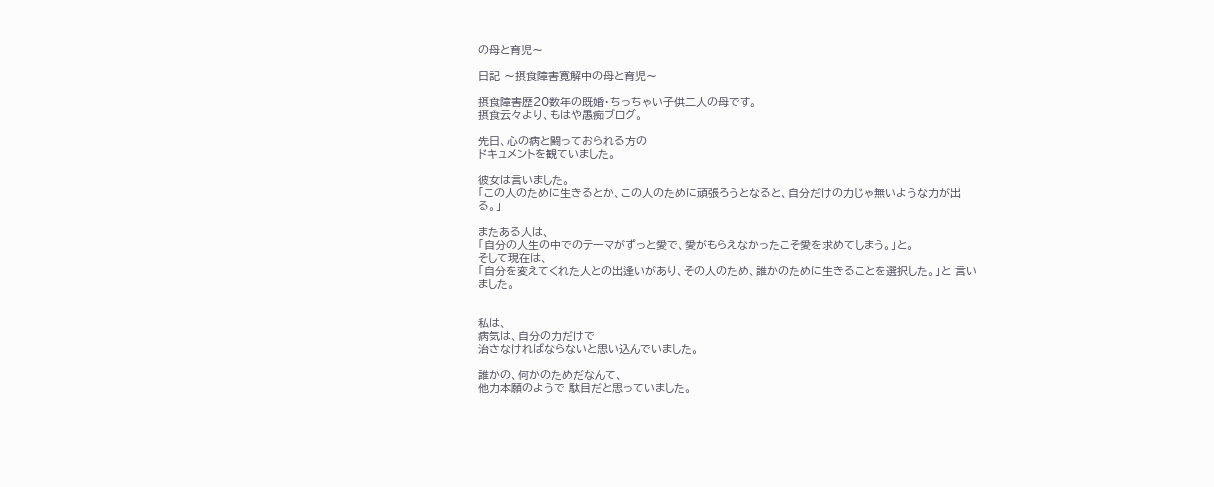の母と育児〜

日記 〜摂食障害寛解中の母と育児〜

摂食障害歴20数年の既婚・ちっちゃい子供二人の母です。
摂食云々より、もはや愚痴ブログ。

先日、心の病と闘っておられる方の
ドキュメントを観ていました。

彼女は言いました。
「この人のために生きるとか、この人のために頑張ろうとなると、自分だけの力じゃ無いような力が出る。」

またある人は、
「自分の人生の中でのテーマがずっと愛で、愛がもらえなかったこそ愛を求めてしまう。」と。
そして現在は、
「自分を変えてくれた人との出逢いがあり、その人のため、誰かのために生きることを選択した。」と 言いました。


私は、
病気は、自分の力だけで
治さなければならないと思い込んでいました。

誰かの、何かのためだなんて、
他力本願のようで 駄目だと思っていました。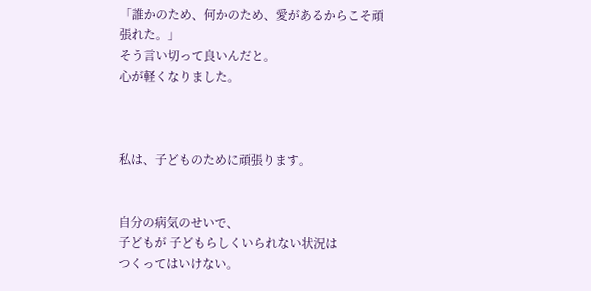「誰かのため、何かのため、愛があるからこそ頑張れた。」
そう言い切って良いんだと。
心が軽くなりました。



私は、子どものために頑張ります。


自分の病気のせいで、
子どもが 子どもらしくいられない状況は
つくってはいけない。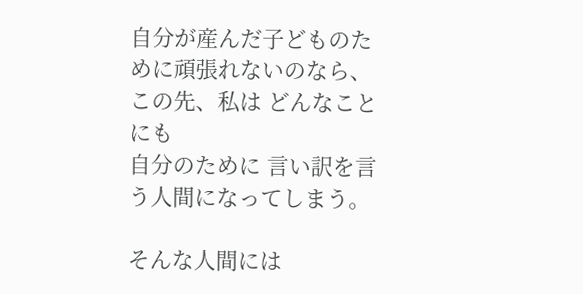自分が産んだ子どものために頑張れないのなら、
この先、私は どんなことにも
自分のために 言い訳を言う人間になってしまう。

そんな人間には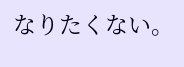なりたくない。